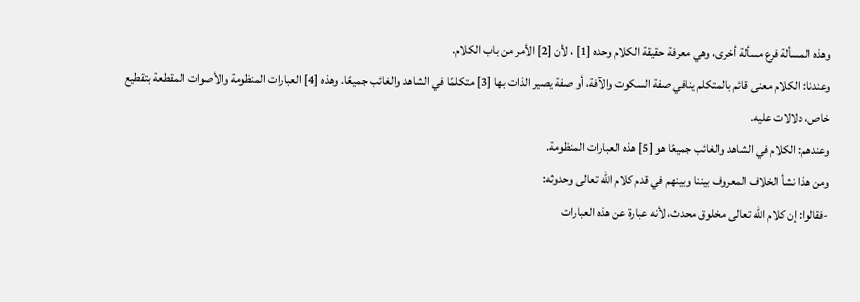وهذه المسألة فرع مسألة أخرى، وهي معرفة حقيقة الكلام وحده [1] ، لأن [2] الأمر من باب الكلام.
وعندنا: الكلام معنى قائم بالمتكلم ينافي صفة السكوت والآفة، أو صفة يصير الذات بها [3] متكلمًا في الشاهد والغائب جميعًا. وهذه [4] العبارات المنظومة والأصوات المقطعة بتقطيع خاص، دلالات عليه.
وعندهم: الكلام في الشاهد والغائب جميعًا هو [5] هذه العبارات المنظومة.
ومن هذا نشأ الخلاف المعروف بيننا وبينهم في قدم كلام الله تعالى وحدوثه:
-فقالوا: إن كلام الله تعالى مخلوق محدث، لأنه عبارة عن هذه العبارات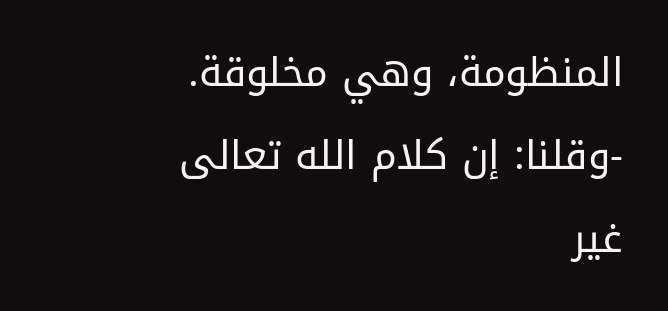المنظومة، وهي مخلوقة.
-وقلنا: إن كلام الله تعالى غير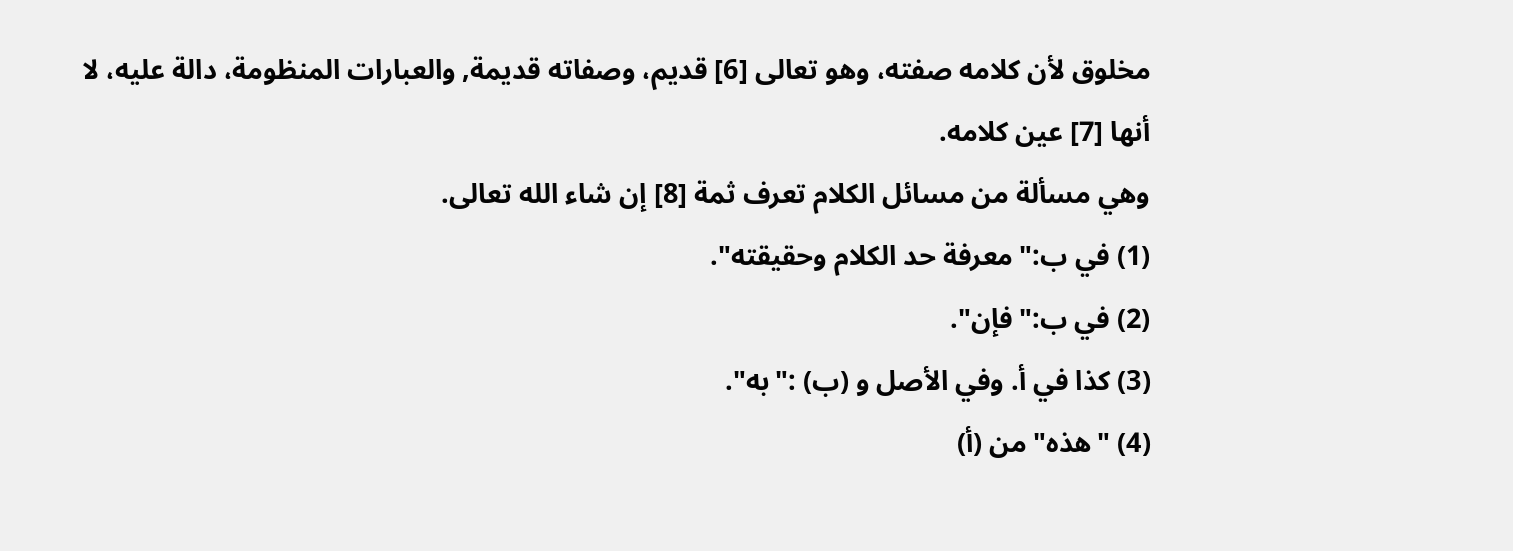مخلوق لأن كلامه صفته، وهو تعالى [6] قديم، وصفاته قديمة, والعبارات المنظومة، دالة عليه، لا أنها [7] عين كلامه.
وهي مسألة من مسائل الكلام تعرف ثمة [8] إن شاء الله تعالى.
(1) في ب:"معرفة حد الكلام وحقيقته".
(2) في ب:"فإن".
(3) كذا في أ. وفي الأصل و (ب) :"به".
(4) "هذه"من (أ)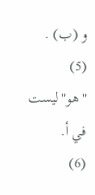و (ب) .
(5) "هو"ليست في أ.
(6)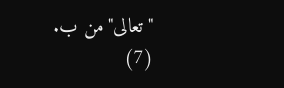"تعالى"من ب.
(7)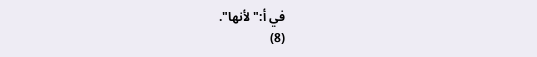في أ:"لأنها".
(8)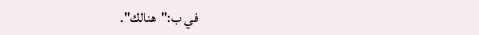في ب:"هنالك".